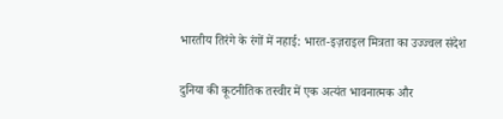भारतीय तिरंगे के रंगों में नहाई: भारत-इज़राइल मित्रता का उज्ज्वल संदेश

दुनिया की कूटनीतिक तस्वीर में एक अत्यंत भावनात्मक और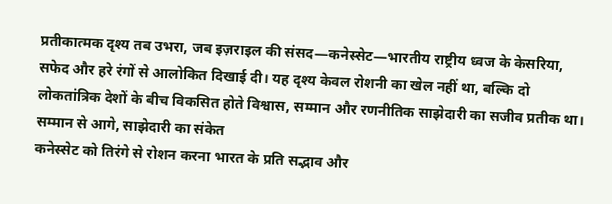प्रतीकात्मक दृश्य तब उभरा, जब इज़राइल की संसद—कनेस्सेट—भारतीय राष्ट्रीय ध्वज के केसरिया, सफेद और हरे रंगों से आलोकित दिखाई दी। यह दृश्य केवल रोशनी का खेल नहीं था, बल्कि दो लोकतांत्रिक देशों के बीच विकसित होते विश्वास, सम्मान और रणनीतिक साझेदारी का सजीव प्रतीक था।
सम्मान से आगे, साझेदारी का संकेत
कनेस्सेट को तिरंगे से रोशन करना भारत के प्रति सद्भाव और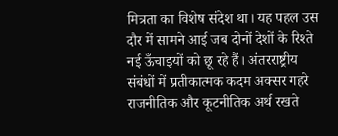मित्रता का विशेष संदेश था। यह पहल उस दौर में सामने आई जब दोनों देशों के रिश्ते नई ऊँचाइयों को छू रहे हैं। अंतरराष्ट्रीय संबंधों में प्रतीकात्मक कदम अक्सर गहरे राजनीतिक और कूटनीतिक अर्थ रखते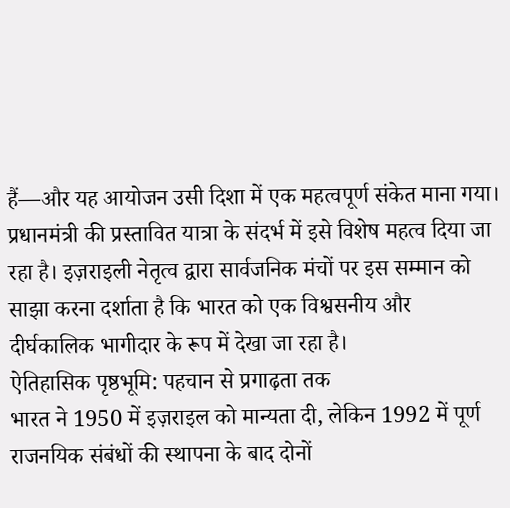हैं—और यह आयोजन उसी दिशा में एक महत्वपूर्ण संकेत माना गया।
प्रधानमंत्री की प्रस्तावित यात्रा के संदर्भ में इसे विशेष महत्व दिया जा रहा है। इज़राइली नेतृत्व द्वारा सार्वजनिक मंचों पर इस सम्मान को साझा करना दर्शाता है कि भारत को एक विश्वसनीय और दीर्घकालिक भागीदार के रूप में देखा जा रहा है।
ऐतिहासिक पृष्ठभूमि: पहचान से प्रगाढ़ता तक
भारत ने 1950 में इज़राइल को मान्यता दी, लेकिन 1992 में पूर्ण राजनयिक संबंधों की स्थापना के बाद दोनों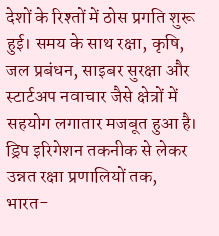देशों के रिश्तों में ठोस प्रगति शुरू हुई। समय के साथ रक्षा, कृषि, जल प्रबंधन, साइबर सुरक्षा और स्टार्टअप नवाचार जैसे क्षेत्रों में सहयोग लगातार मजबूत हुआ है।
ड्रिप इरिगेशन तकनीक से लेकर उन्नत रक्षा प्रणालियों तक, भारत-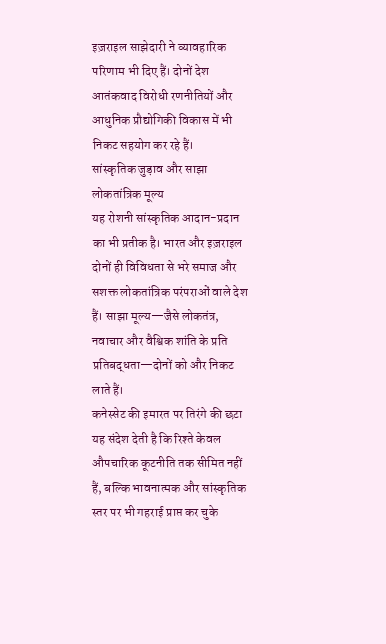इज़राइल साझेदारी ने व्यावहारिक परिणाम भी दिए हैं। दोनों देश आतंकवाद विरोधी रणनीतियों और आधुनिक प्रौद्योगिकी विकास में भी निकट सहयोग कर रहे हैं।
सांस्कृतिक जुड़ाव और साझा लोकतांत्रिक मूल्य
यह रोशनी सांस्कृतिक आदान-प्रदान का भी प्रतीक है। भारत और इज़राइल दोनों ही विविधता से भरे समाज और सशक्त लोकतांत्रिक परंपराओं वाले देश हैं। साझा मूल्य—जैसे लोकतंत्र, नवाचार और वैश्विक शांति के प्रति प्रतिबद्धता—दोनों को और निकट लाते हैं।
कनेस्सेट की इमारत पर तिरंगे की छटा यह संदेश देती है कि रिश्ते केवल औपचारिक कूटनीति तक सीमित नहीं हैं, बल्कि भावनात्मक और सांस्कृतिक स्तर पर भी गहराई प्राप्त कर चुके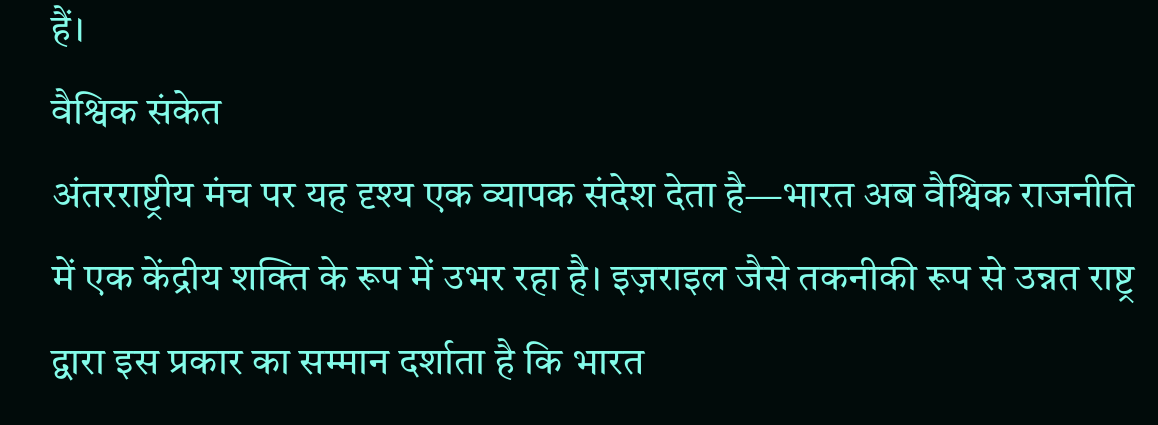हैं।
वैश्विक संकेत
अंतरराष्ट्रीय मंच पर यह दृश्य एक व्यापक संदेश देता है—भारत अब वैश्विक राजनीति में एक केंद्रीय शक्ति के रूप में उभर रहा है। इज़राइल जैसे तकनीकी रूप से उन्नत राष्ट्र द्वारा इस प्रकार का सम्मान दर्शाता है कि भारत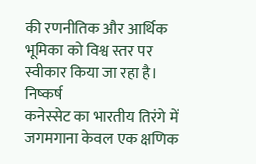की रणनीतिक और आर्थिक भूमिका को विश्व स्तर पर स्वीकार किया जा रहा है।
निष्कर्ष
कनेस्सेट का भारतीय तिरंगे में जगमगाना केवल एक क्षणिक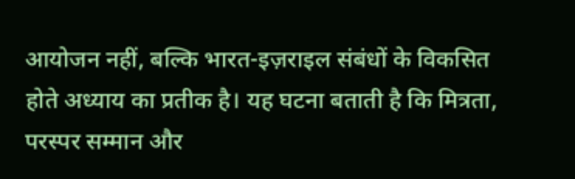आयोजन नहीं, बल्कि भारत-इज़राइल संबंधों के विकसित होते अध्याय का प्रतीक है। यह घटना बताती है कि मित्रता, परस्पर सम्मान और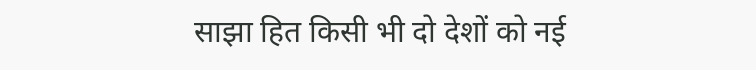साझा हित किसी भी दो देशों को नई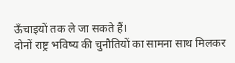ऊँचाइयों तक ले जा सकते हैं।
दोनों राष्ट्र भविष्य की चुनौतियों का सामना साथ मिलकर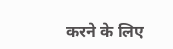करने के लिए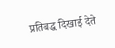प्रतिबद्ध दिखाई देते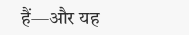हैं—और यह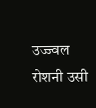उज्ज्वल रोशनी उसी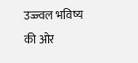उज्ज्वल भविष्य की ओर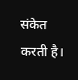संकेत करती है।